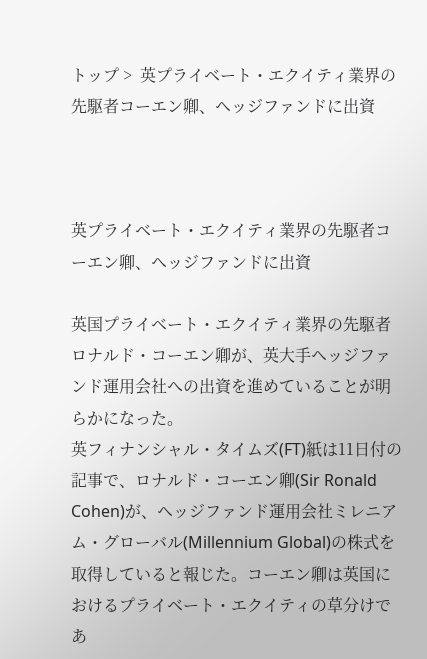トップ >  英プライベート・エクイティ業界の先駆者コーエン卿、ヘッジファンドに出資



英プライベート・エクイティ業界の先駆者コーエン卿、ヘッジファンドに出資

英国プライベート・エクイティ業界の先駆者ロナルド・コーエン卿が、英大手ヘッジファンド運用会社への出資を進めていることが明らかになった。
英フィナンシャル・タイムズ(FT)紙は11日付の記事で、ロナルド・コーエン卿(Sir Ronald Cohen)が、ヘッジファンド運用会社ミレニアム・グローバル(Millennium Global)の株式を取得していると報じた。コーエン卿は英国におけるプライベート・エクイティの草分けであ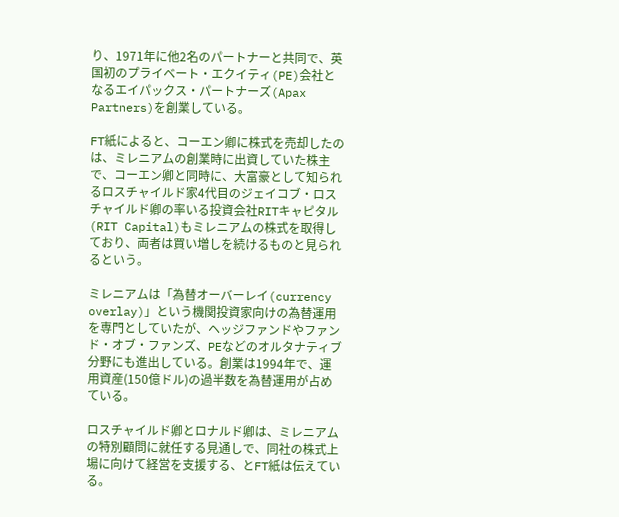り、1971年に他2名のパートナーと共同で、英国初のプライベート・エクイティ(PE)会社となるエイパックス・パートナーズ(Apax Partners)を創業している。

FT紙によると、コーエン卿に株式を売却したのは、ミレニアムの創業時に出資していた株主で、コーエン卿と同時に、大富豪として知られるロスチャイルド家4代目のジェイコブ・ロスチャイルド卿の率いる投資会社RITキャピタル(RIT Capital)もミレニアムの株式を取得しており、両者は買い増しを続けるものと見られるという。

ミレニアムは「為替オーバーレイ(currency overlay)」という機関投資家向けの為替運用を専門としていたが、ヘッジファンドやファンド・オブ・ファンズ、PEなどのオルタナティブ分野にも進出している。創業は1994年で、運用資産(150億ドル)の過半数を為替運用が占めている。

ロスチャイルド卿とロナルド卿は、ミレニアムの特別顧問に就任する見通しで、同社の株式上場に向けて経営を支援する、とFT紙は伝えている。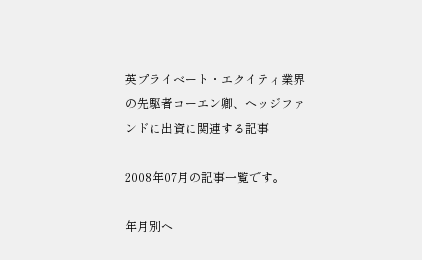英プライベート・エクイティ業界の先駆者コーエン卿、ヘッジファンドに出資に関連する記事

2008年07月の記事一覧です。

年月別ヘ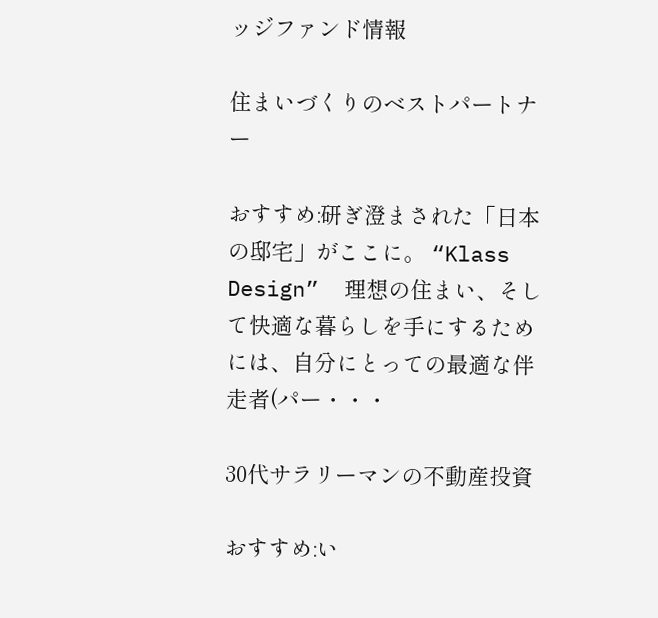ッジファンド情報

住まいづくりのベストパートナー

おすすめ:研ぎ澄まされた「日本の邸宅」がここに。 “Klass Design”  理想の住まい、そして快適な暮らしを手にするためには、自分にとっての最適な伴走者(パー・・・

30代サラリーマンの不動産投資

おすすめ:い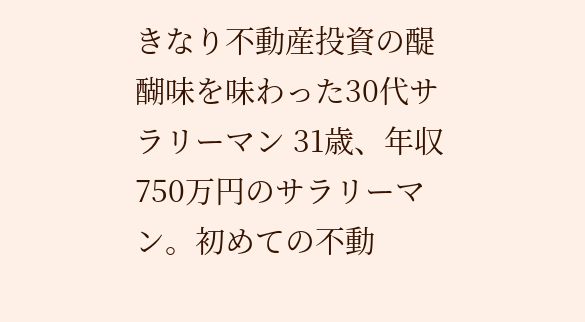きなり不動産投資の醍醐味を味わった30代サラリーマン 31歳、年収750万円のサラリーマン。初めての不動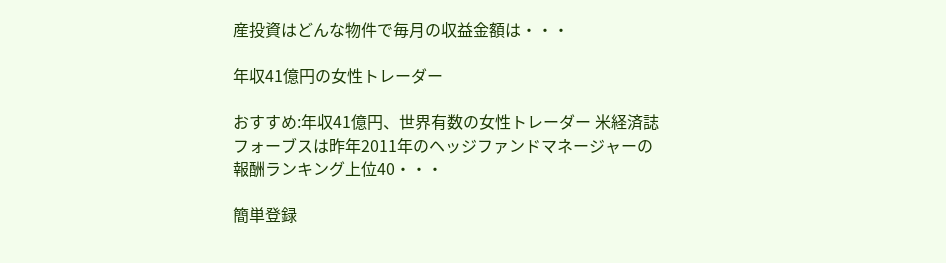産投資はどんな物件で毎月の収益金額は・・・

年収41億円の女性トレーダー

おすすめ:年収41億円、世界有数の女性トレーダー 米経済誌フォーブスは昨年2011年のヘッジファンドマネージャーの報酬ランキング上位40・・・

簡単登録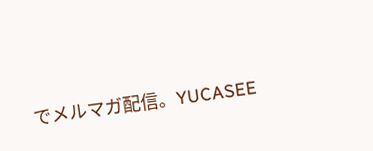でメルマガ配信。YUCASEE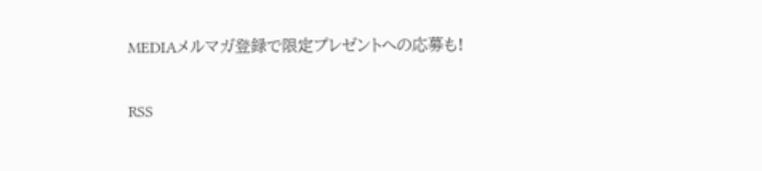MEDIAメルマガ登録で限定プレゼントへの応募も!

RSS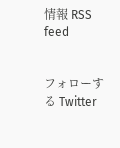情報 RSS feed


フォローする Twitter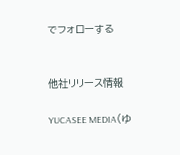でフォローする


他社リリース情報

YUCASEE MEDIA(ゆ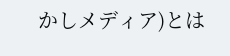かしメディア)とは